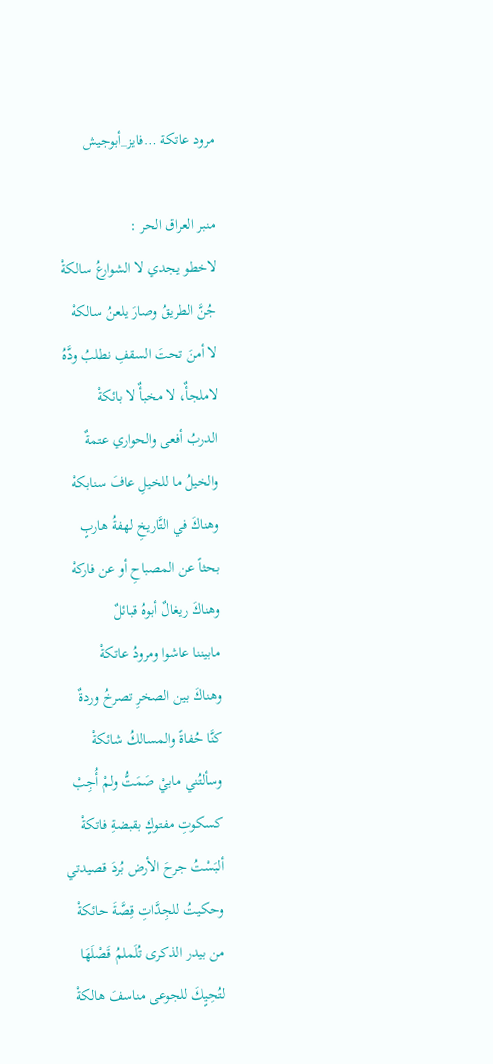مرود عاتكة …فايز_أبوجيش

منبر العراق الحر :
لاخطو يجدي لا الشوارعُ سالكةْ
جُنَّ الطريقُ وصارَ يلعنُ سالكهْ
لا أمنَ تحتَ السقفِ نطلبُ ودَّهُ
لاملجأٌ، لا مخبأٌ لا بائكةْ
الدربُ أفعى والحواري عتمةٌ
والخيلُ ما للخيلِ عافَ سنابكهْ
وهناكَ في التَّاريخِ لهفةُ هاربٍ
بحثاً عن المصباحِ أو عن فاركهْ
وهناكَ ريغالٌ أبوهُ قبائلٌ
مابيننا عاشوا ومرودُ عاتكةْ
وهناكَ بين الصخرِ تصرخُ وردةٌ
كنَّا حُفاةً والمسالكُ شائكةْ
وسألتُني مابيْ صَمَتُّ ولمْ أُجِبْ
كسكوتِ مفتوكٍ بقبضةِ فاتكةْ
ألبَسْتُ جرحَ الأرض بُردَ قصيدتي
وحكيتُ للجِدَّاتِ قِصَّةَ حائكةْ
من بيدر الذكرى تُلَملمُ قَصْلَهَا
لتُحِيٍكَ للجوعى مناسفَ هالكةْ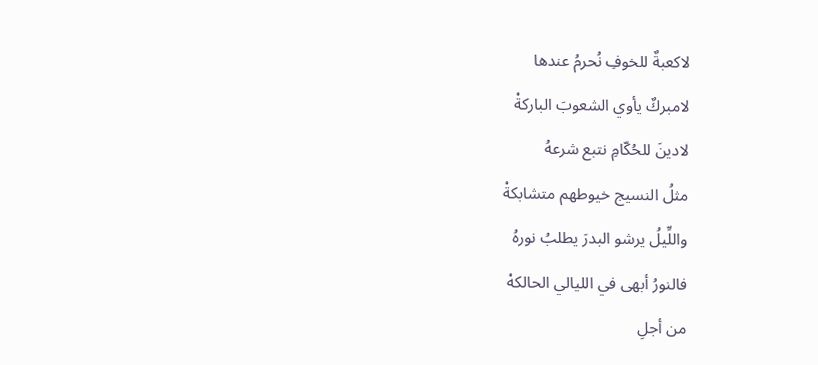لاكعبةٌ للخوفِ نُحرمُ عندها
لامبركٌ يأوي الشعوبَ الباركةْ
لادينَ للحُكّامِ نتبع شرعهُ
مثلُ النسيج خيوطهم متشابكةْ
واللِّيلُ يرشو البدرَ يطلبُ نورهُ
فالنورُ أبهى في الليالي الحالكهْ
من أجلِ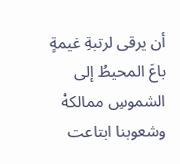أن يرقى لرتبةِ غيمةٍ
باعَ المحيطُ إلى الشموسِ ممالكهْ
وشعوبنا ابتاعت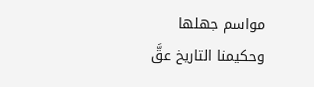مواسم جهلها
وحكيمنا التاريخ عقَّ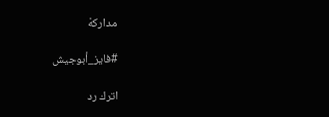مداركهْ

#فايز_أبوجيش

اترك رد